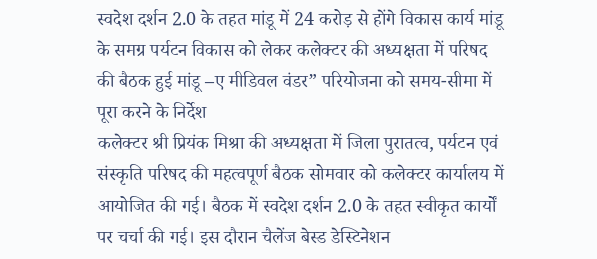स्वदेश दर्शन 2.0 के तहत मांडू में 24 करोड़ से होंगे विकास कार्य मांडू के समग्र पर्यटन विकास को लेकर कलेक्टर की अध्यक्षता में परिषद की बैठक हुई मांडू –ए मीडिवल वंडर” परियोजना को समय-सीमा में पूरा करने के निर्देश
कलेक्टर श्री प्रियंक मिश्रा की अध्यक्षता में जिला पुरातत्व, पर्यटन एवं संस्कृति परिषद की महत्वपूर्ण बैठक सोमवार को कलेक्टर कार्यालय में आयोजित की गई। बैठक में स्वदेश दर्शन 2.0 के तहत स्वीकृत कार्यों पर चर्चा की गई। इस दौरान चैलेंज बेस्ड डेस्टिनेशन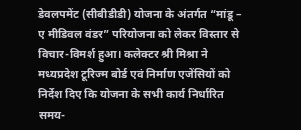डेवलपमेंट (सीबीडीडी) योजना के अंतर्गत “मांडू – ए मीडिवल वंडर” परियोजना को लेकर विस्तार से विचार-विमर्श हुआ। कलेक्टर श्री मिश्रा ने मध्यप्रदेश टूरिज्म बोर्ड एवं निर्माण एजेंसियों को निर्देश दिए कि योजना के सभी कार्य निर्धारित समय-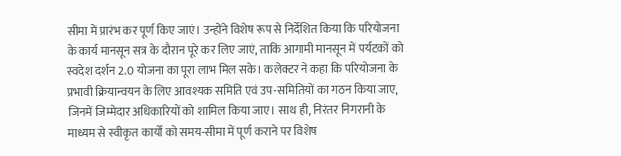सीमा में प्रारंभ कर पूर्ण किए जाएं। उन्होंने विशेष रूप से निर्देशित किया कि परियोजना के कार्य मानसून सत्र के दौरान पूरे कर लिए जाएं, ताकि आगामी मानसून में पर्यटकों को स्वदेश दर्शन 2.0 योजना का पूरा लाभ मिल सके। कलेक्टर ने कहा कि परियोजना के प्रभावी क्रियान्वयन के लिए आवश्यक समिति एवं उप-समितियों का गठन किया जाए, जिनमें जिम्मेदार अधिकारियों को शामिल किया जाए। साथ ही, निरंतर निगरानी के माध्यम से स्वीकृत कार्यों को समय-सीमा में पूर्ण कराने पर विशेष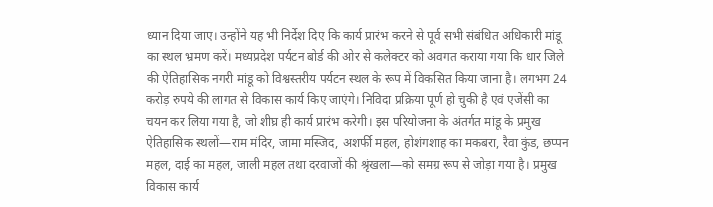ध्यान दिया जाए। उन्होंने यह भी निर्देश दिए कि कार्य प्रारंभ करने से पूर्व सभी संबंधित अधिकारी मांडू का स्थल भ्रमण करें। मध्यप्रदेश पर्यटन बोर्ड की ओर से कलेक्टर को अवगत कराया गया कि धार जिले की ऐतिहासिक नगरी मांडू को विश्वस्तरीय पर्यटन स्थल के रूप में विकसित किया जाना है। लगभग 24 करोड़ रुपये की लागत से विकास कार्य किए जाएंगे। निविदा प्रक्रिया पूर्ण हो चुकी है एवं एजेंसी का चयन कर लिया गया है, जो शीघ्र ही कार्य प्रारंभ करेगी। इस परियोजना के अंतर्गत मांडू के प्रमुख ऐतिहासिक स्थलों—राम मंदिर, जामा मस्जिद, अशर्फी महल, होशंगशाह का मकबरा, रैवा कुंड, छप्पन महल, दाई का महल, जाली महल तथा दरवाजों की श्रृंखला—को समग्र रूप से जोड़ा गया है। प्रमुख विकास कार्य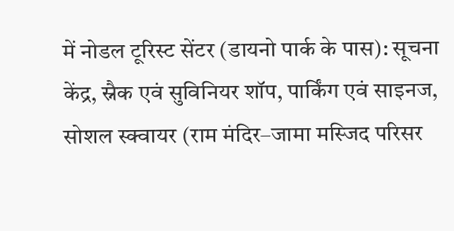में नोडल टूरिस्ट सेंटर (डायनो पार्क के पास): सूचना केंद्र, स्नैक एवं सुविनियर शॉप, पार्किंग एवं साइनज, सोशल स्क्वायर (राम मंदिर–जामा मस्जिद परिसर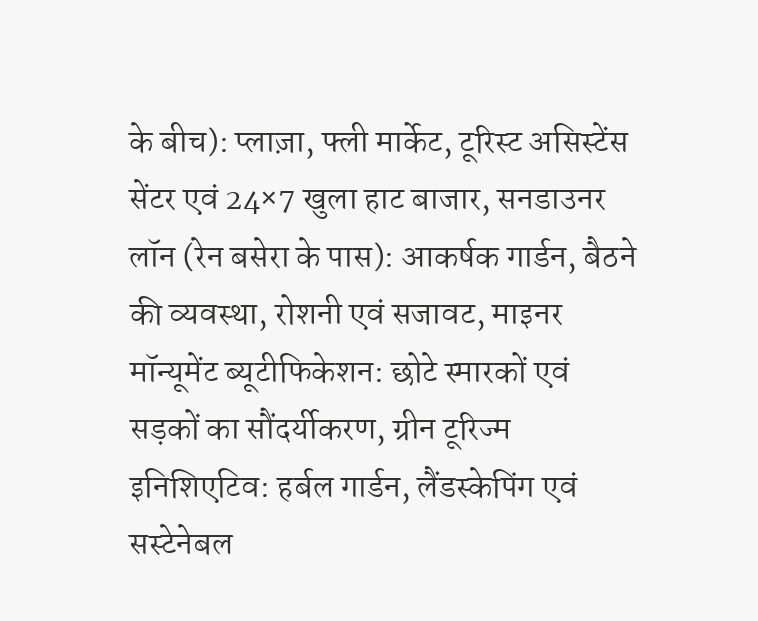के बीच): प्लाज़ा, फ्ली मार्केट, टूरिस्ट असिस्टेंस सेंटर एवं 24×7 खुला हाट बाजार, सनडाउनर लॉन (रेन बसेरा के पास): आकर्षक गार्डन, बैठने की व्यवस्था, रोशनी एवं सजावट, माइनर मॉन्यूमेंट ब्यूटीफिकेशन: छोटे स्मारकों एवं सड़कों का सौंदर्यीकरण, ग्रीन टूरिज्म इनिशिएटिव: हर्बल गार्डन, लैंडस्केपिंग एवं सस्टेनेबल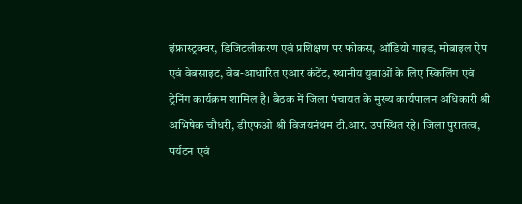इंफ्रास्ट्रक्चर, डिजिटलीकरण एवं प्रशिक्षण पर फोकस, ऑडियो गाइड, मोबाइल ऐप एवं वेबसाइट, वेब-आधारित एआर कंटेंट, स्थानीय युवाओं के लिए स्किलिंग एवं ट्रेनिंग कार्यक्रम शामिल है। बैठक में जिला पंचायत के मुख्य कार्यपालन अधिकारी श्री अभिषेक चौधरी, डीएफओ श्री विजयनंथम टी.आर. उपस्थित रहे। जिला पुरातत्व, पर्यटन एवं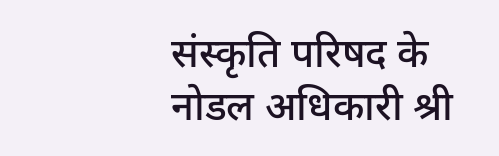संस्कृति परिषद के नोडल अधिकारी श्री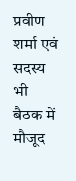प्रवीण शर्मा एवं सदस्य भी बैठक में मौजूद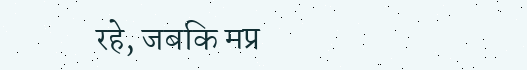रहे, जबकि मप्र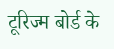टूरिज्म बोर्ड के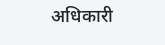अधिकारी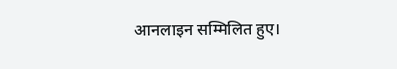आनलाइन सम्मिलित हुए।